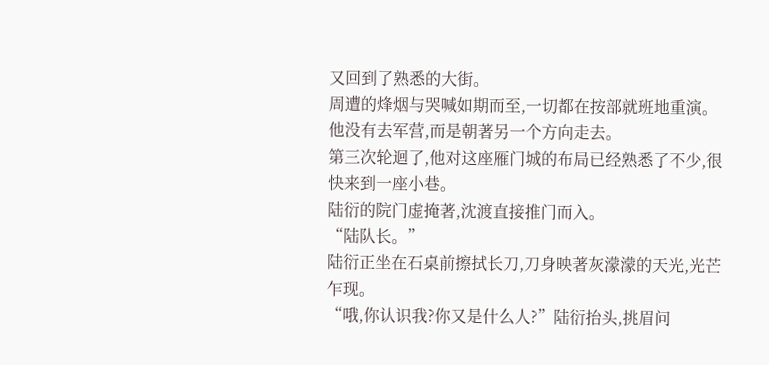又回到了熟悉的大街。
周遭的烽烟与哭喊如期而至,一切都在按部就班地重演。
他没有去军营,而是朝著另一个方向走去。
第三次轮迴了,他对这座雁门城的布局已经熟悉了不少,很快来到一座小巷。
陆衍的院门虚掩著,沈渡直接推门而入。
“陆队长。”
陆衍正坐在石桌前擦拭长刀,刀身映著灰濛濛的天光,光芒乍现。
“哦,你认识我?你又是什么人?”陆衍抬头,挑眉问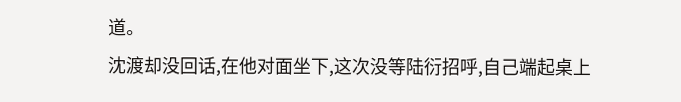道。
沈渡却没回话,在他对面坐下,这次没等陆衍招呼,自己端起桌上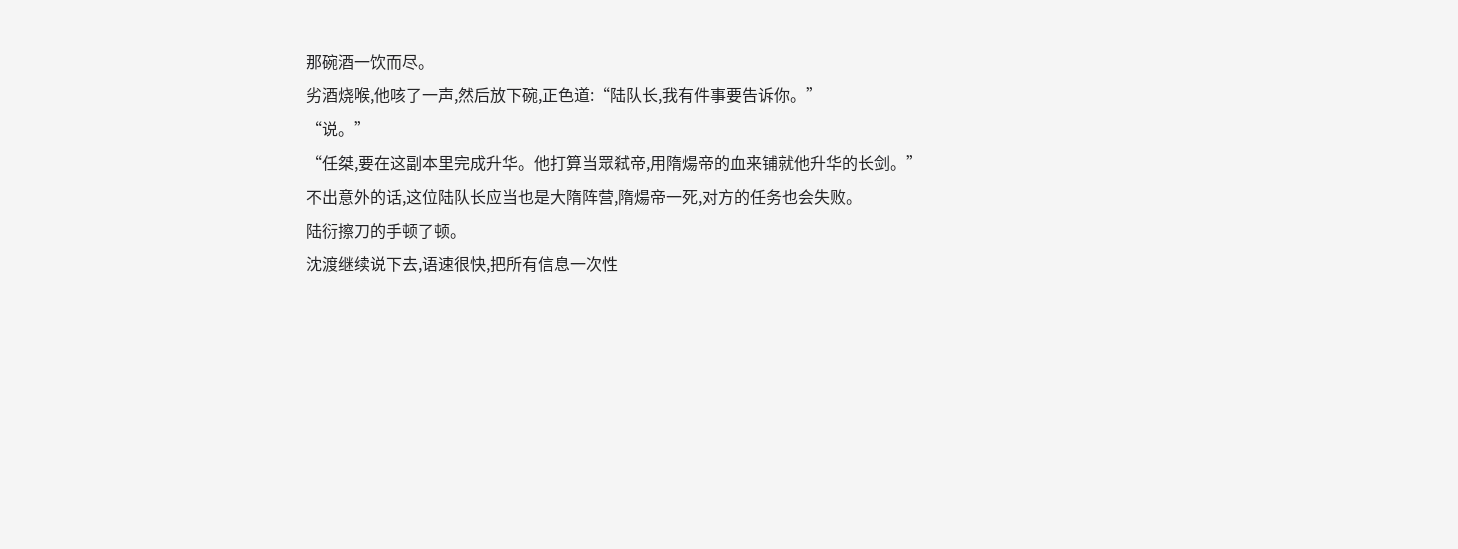那碗酒一饮而尽。
劣酒烧喉,他咳了一声,然后放下碗,正色道:“陆队长,我有件事要告诉你。”
“说。”
“任桀,要在这副本里完成升华。他打算当眾弒帝,用隋煬帝的血来铺就他升华的长剑。”
不出意外的话,这位陆队长应当也是大隋阵营,隋煬帝一死,对方的任务也会失败。
陆衍擦刀的手顿了顿。
沈渡继续说下去,语速很快,把所有信息一次性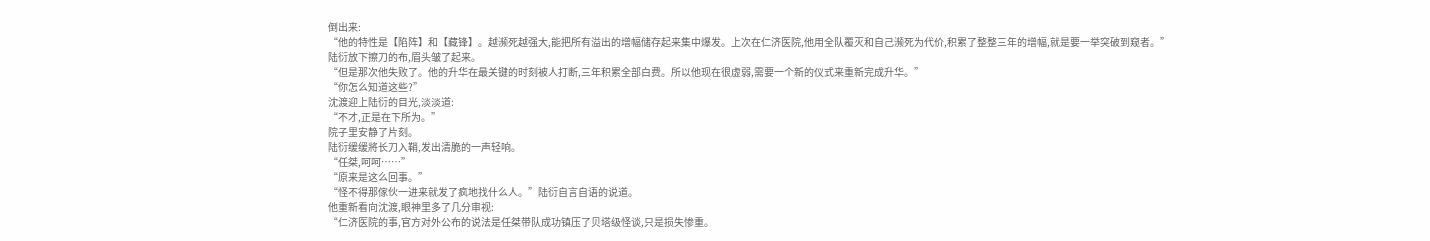倒出来:
“他的特性是【陷阵】和【藏锋】。越濒死越强大,能把所有溢出的增幅储存起来集中爆发。上次在仁济医院,他用全队覆灭和自己濒死为代价,积累了整整三年的增幅,就是要一举突破到窥者。”
陆衍放下擦刀的布,眉头皱了起来。
“但是那次他失败了。他的升华在最关键的时刻被人打断,三年积累全部白费。所以他现在很虚弱,需要一个新的仪式来重新完成升华。”
“你怎么知道这些?”
沈渡迎上陆衍的目光,淡淡道:
“不才,正是在下所为。”
院子里安静了片刻。
陆衍缓缓將长刀入鞘,发出清脆的一声轻响。
“任桀,呵呵……”
“原来是这么回事。”
“怪不得那傢伙一进来就发了疯地找什么人。”陆衍自言自语的说道。
他重新看向沈渡,眼神里多了几分审视:
“仁济医院的事,官方对外公布的说法是任桀带队成功镇压了贝塔级怪谈,只是损失惨重。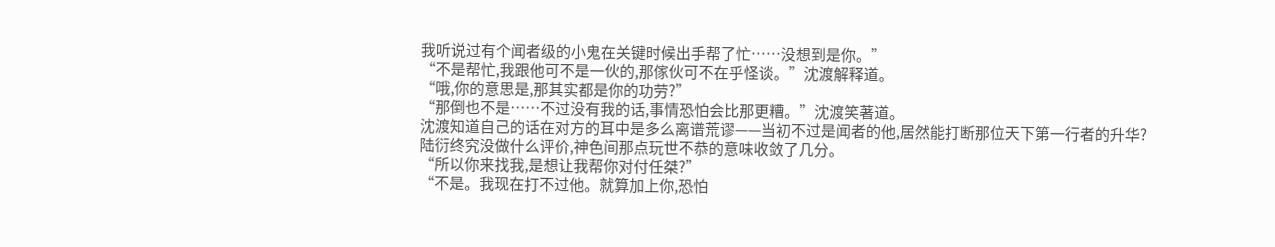我听说过有个闻者级的小鬼在关键时候出手帮了忙……没想到是你。”
“不是帮忙,我跟他可不是一伙的,那傢伙可不在乎怪谈。”沈渡解释道。
“哦,你的意思是,那其实都是你的功劳?”
“那倒也不是……不过没有我的话,事情恐怕会比那更糟。”沈渡笑著道。
沈渡知道自己的话在对方的耳中是多么离谱荒谬——当初不过是闻者的他,居然能打断那位天下第一行者的升华?
陆衍终究没做什么评价,神色间那点玩世不恭的意味收敛了几分。
“所以你来找我,是想让我帮你对付任桀?”
“不是。我现在打不过他。就算加上你,恐怕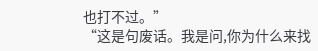也打不过。”
“这是句废话。我是问,你为什么来找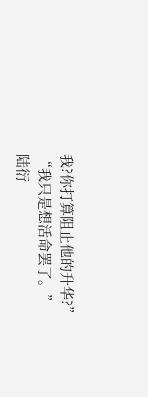我?你打算阻止他的升华?”
“我只是想活命罢了。”
陆衍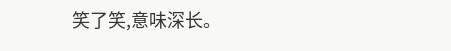笑了笑,意味深长。